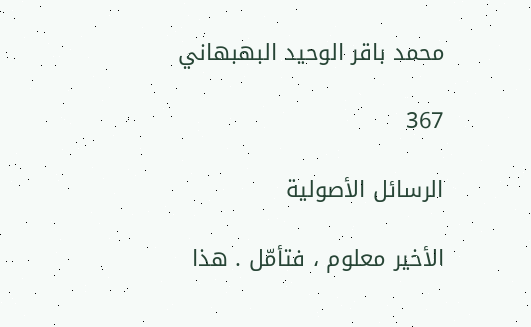محمد باقر الوحيد البهبهاني

367

الرسائل الأصولية

الأخير معلوم ، فتأمّل . هذا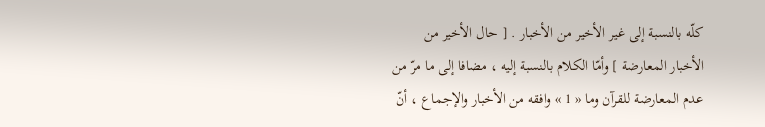كلّه بالنسبة إلى غير الأخير من الأخبار . [ حال الأخير من الأخبار المعارضة ] وأمّا الكلام بالنسبة إليه ، مضافا إلى ما مرّ من عدم المعارضة للقرآن وما « 1 » وافقه من الأخبار والإجماع ، أنّ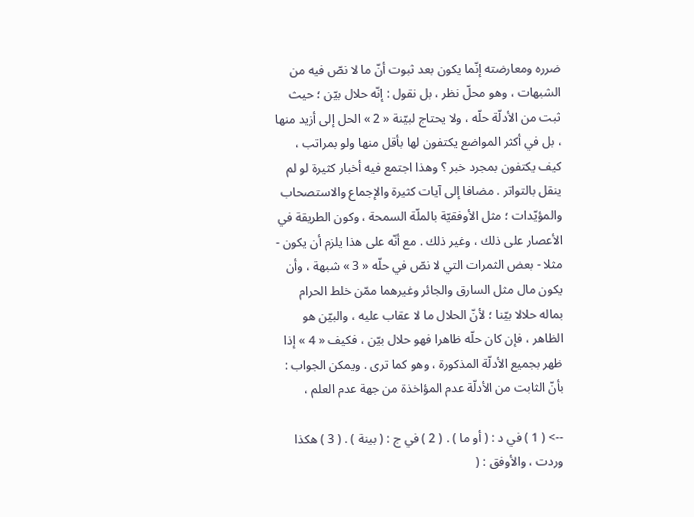ضرره ومعارضته إنّما يكون بعد ثبوت أنّ ما لا نصّ فيه من الشبهات ، وهو محلّ نظر ، بل نقول : إنّه حلال بيّن ؛ حيث ثبت من الأدلّة حلّه ، ولا يحتاج لبيّنة « 2 » الحل إلى أزيد منها ، بل في أكثر المواضع يكتفون لها بأقل منها ولو بمراتب ، كيف يكتفون بمجرد خبر ؟ وهذا اجتمع فيه أخبار كثيرة لو لم ينقل بالتواتر . مضافا إلى آيات كثيرة والإجماع والاستصحاب والمؤيّدات ؛ مثل الأوفقيّة بالملّة السمحة ، وكون الطريقة في الأعصار على ذلك ، وغير ذلك . مع أنّه على هذا يلزم أن يكون - مثلا - بعض الثمرات التي لا نصّ في حلّه « 3 » شبهة ، وأن يكون مال مثل السارق والجائر وغيرهما ممّن خلط الحرام بماله حلالا بيّنا ؛ لأنّ الحلال ما لا عقاب عليه ، والبيّن هو الظاهر ، فإن كان حلّه ظاهرا فهو حلال بيّن ، فكيف « 4 » إذا ظهر بجميع الأدلّة المذكورة ، وهو كما ترى . ويمكن الجواب : بأنّ الثابت من الأدلّة عدم المؤاخذة من جهة عدم العلم ،

--> ( 1 ) في د : ( أو ما ) . ( 2 ) في ج : ( بينة ) . ( 3 ) هكذا وردت ، والأوفق : (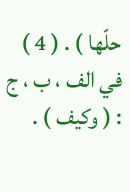حلّها ) . ( 4 ) في الف ، ب ، ج : ( وكيف ) .